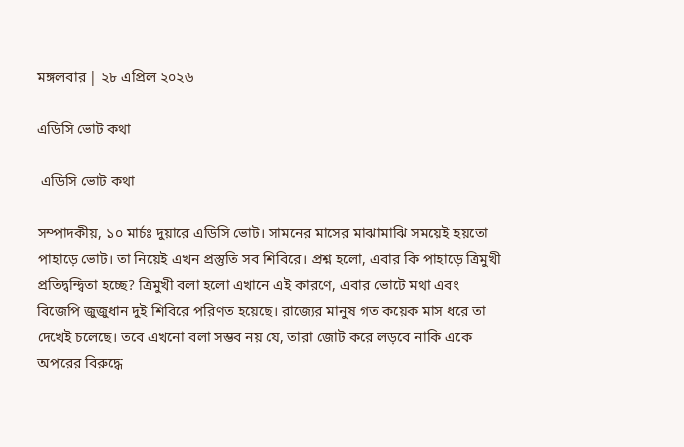মঙ্গলবার | ২৮ এপ্রিল ২০২৬

এডিসি ভোট কথা

 এডিসি ভোট কথা

সম্পাদকীয়, ১০ মার্চঃ দুয়ারে এডিসি ভোট। সামনের মাসের মাঝামাঝি সময়েই হয়তো পাহাড়ে ভোট। তা নিয়েই এখন প্রস্তুতি সব শিবিরে। প্রশ্ন হলো, এবার কি পাহাড়ে ত্রিমুখী প্রতিদ্বন্দ্বিতা হচ্ছে? ত্রিমুখী বলা হলো এখানে এই কারণে, এবার ভোটে মথা এবং বিজেপি জুজুধান দুই শিবিরে পরিণত হয়েছে। রাজ্যের মানুষ গত কয়েক মাস ধরে তা দেখেই চলেছে। তবে এখনো বলা সম্ভব নয় যে, তারা জোট করে লড়বে নাকি একে অপরের বিরুদ্ধে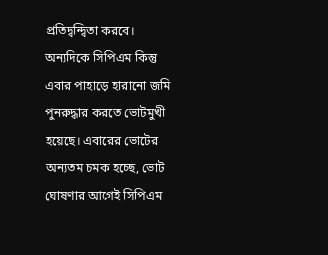প্রতিদ্বন্দ্বিতা করবে। অন্যদিকে সিপিএম কিন্তু এবার পাহাড়ে হারানো জমি পুনরুদ্ধার করতে ভোটমুখী হয়েছে। এবারের ভোটের অন্যতম চমক হচ্ছে, ভোট ঘোষণার আগেই সিপিএম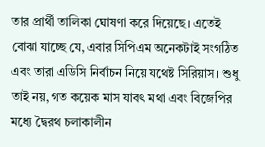তার প্রার্থী তালিকা ঘোষণা করে দিয়েছে। এতেই বোঝা যাচ্ছে যে, এবার সিপিএম অনেকটাই সংগঠিত এবং তারা এডিসি নির্বাচন নিয়ে যথেষ্ট সিরিয়াস। শুধু তাই নয়, গত কয়েক মাস যাবৎ মথা এবং বিজেপির মধ্যে দ্বৈরথ চলাকালীন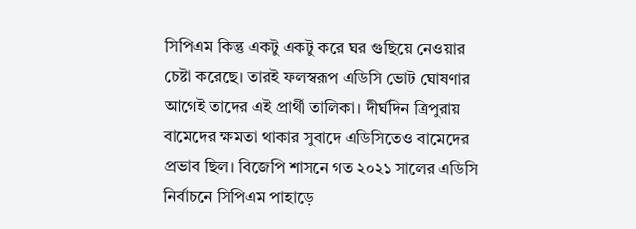সিপিএম কিন্তু একটু একটু করে ঘর গুছিয়ে নেওয়ার চেষ্টা করেছে। তারই ফলস্বরূপ এডিসি ভোট ঘোষণার আগেই তাদের এই প্রার্থী তালিকা। দীর্ঘদিন ত্রিপুরায় বামেদের ক্ষমতা থাকার সুবাদে এডিসিতেও বামেদের প্রভাব ছিল। বিজেপি শাসনে গত ২০২১ সালের এডিসি নির্বাচনে সিপিএম পাহাড়ে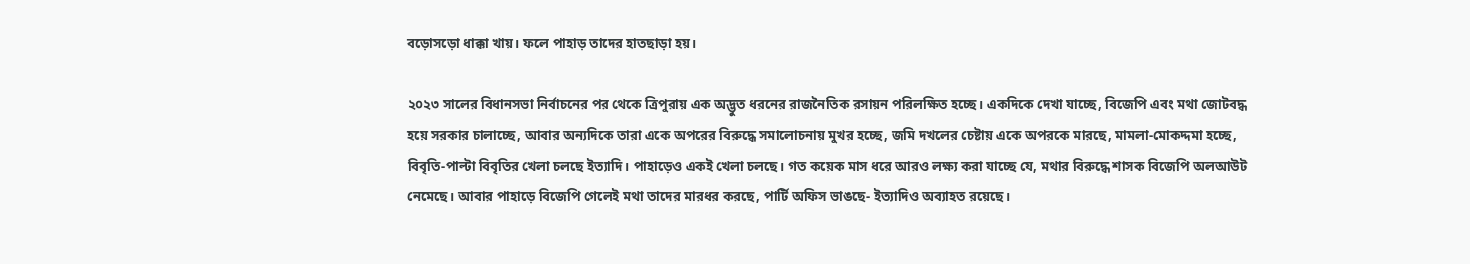বড়োসড়ো ধাক্কা খায়। ফলে পাহাড় তাদের হাতছাড়া হয়।

২০২৩ সালের বিধানসভা নির্বাচনের পর থেকে ত্রিপুরায় এক অদ্ভুত ধরনের রাজনৈতিক রসায়ন পরিলক্ষিত হচ্ছে। একদিকে দেখা যাচ্ছে, বিজেপি এবং মথা জোটবদ্ধ হয়ে সরকার চালাচ্ছে, আবার অন্যদিকে তারা একে অপরের বিরুদ্ধে সমালোচনায় মুখর হচ্ছে, জমি দখলের চেষ্টায় একে অপরকে মারছে, মামলা-মোকদ্দমা হচ্ছে, বিবৃতি-পাল্টা বিবৃতির খেলা চলছে ইত্যাদি। পাহাড়েও একই খেলা চলছে। গত কয়েক মাস ধরে আরও লক্ষ্য করা যাচ্ছে যে, মথার বিরুদ্ধে শাসক বিজেপি অলআউট নেমেছে। আবার পাহাড়ে বিজেপি গেলেই মথা তাদের মারধর করছে, পার্টি অফিস ভাঙছে- ইত্যাদিও অব্যাহত রয়েছে।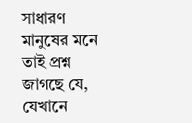সাধারণ মানুষের মনে তাই প্রশ্ন জাগছে যে, যেখানে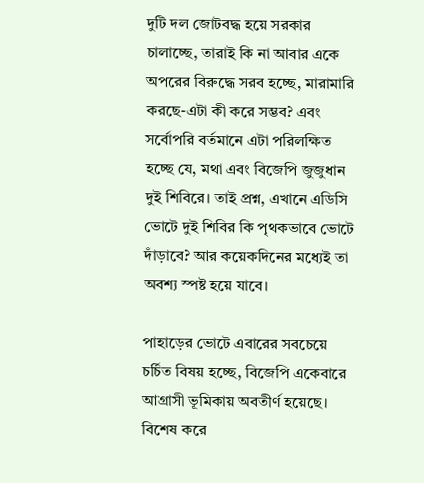দুটি দল জোটবদ্ধ হয়ে সরকার চালাচ্ছে, তারাই কি না আবার একে অপরের বিরুদ্ধে সরব হচ্ছে, মারামারি করছে-এটা কী করে সম্ভব? এবং সর্বোপরি বর্তমানে এটা পরিলক্ষিত হচ্ছে যে, মথা এবং বিজেপি জুজুধান দুই শিবিরে। তাই প্রশ্ন, এখানে এডিসি ভোটে দুই শিবির কি পৃথকভাবে ভোটে দাঁড়াবে? আর কয়েকদিনের মধ্যেই তা অবশ্য স্পষ্ট হয়ে যাবে।

পাহাড়ের ভোটে এবারের সবচেয়ে চর্চিত বিষয় হচ্ছে, বিজেপি একেবারে আগ্রাসী ভূমিকায় অবতীর্ণ হয়েছে। বিশেষ করে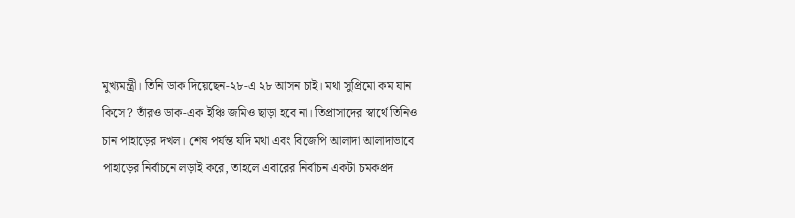মুখ্যমন্ত্রী। তিনি ডাক দিয়েছেন-২৮-এ ২৮ আসন চাই। মথা সুপ্রিমো কম যান কিসে? তাঁরও ডাক-এক ইঞ্চি জমিও ছাড়া হবে না। তিপ্রাসাদের স্বার্থে তিনিও চান পাহাড়ের দখল। শেষ পর্যন্ত যদি মথা এবং বিজেপি আলাদা আলাদাভাবে পাহাড়ের নির্বাচনে লড়াই করে, তাহলে এবারের নির্বাচন একটা চমকপ্রদ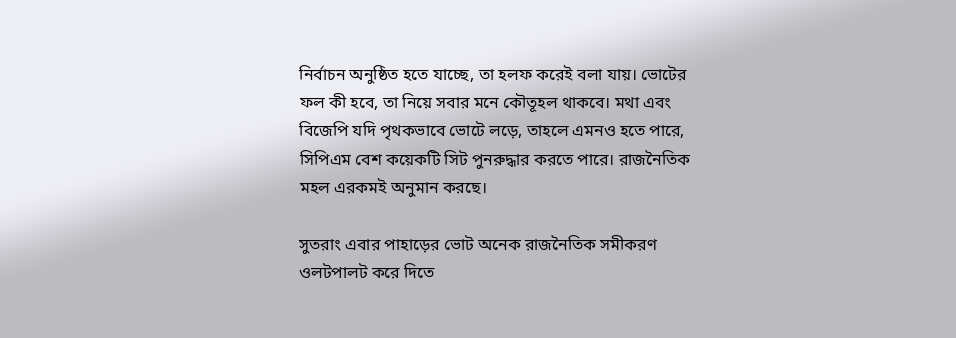নির্বাচন অনুষ্ঠিত হতে যাচ্ছে, তা হলফ করেই বলা যায়। ভোটের ফল কী হবে, তা নিয়ে সবার মনে কৌতূহল থাকবে। মথা এবং বিজেপি যদি পৃথকভাবে ভোটে লড়ে, তাহলে এমনও হতে পারে, সিপিএম বেশ কয়েকটি সিট পুনরুদ্ধার করতে পারে। রাজনৈতিক মহল এরকমই অনুমান করছে।

সুতরাং এবার পাহাড়ের ভোট অনেক রাজনৈতিক সমীকরণ ওলটপালট করে দিতে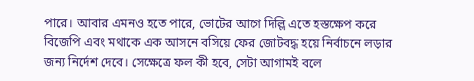পারে। আবার এমনও হতে পারে, ভোটের আগে দিল্লি এতে হস্তক্ষেপ করে বিজেপি এবং মথাকে এক আসনে বসিয়ে ফের জোটবদ্ধ হয়ে নির্বাচনে লড়ার জন্য নির্দেশ দেবে। সেক্ষেত্রে ফল কী হবে, সেটা আগামই বলে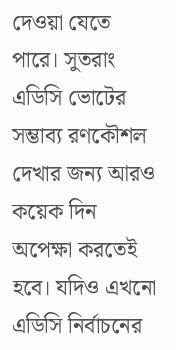দেওয়া যেতে পারে। সুতরাং এডিসি ভোটের সম্ভাব্য রণকৌশল দেখার জন্য আরও কয়েক দিন অপেক্ষা করতেই হবে। যদিও এখনো এডিসি নির্বাচনের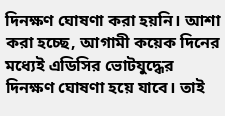দিনক্ষণ ঘোষণা করা হয়নি। আশা করা হচ্ছে, আগামী কয়েক দিনের মধ্যেই এডিসির ভোটযুদ্ধের দিনক্ষণ ঘোষণা হয়ে যাবে। তাই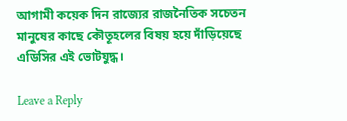আগামী কয়েক দিন রাজ্যের রাজনৈতিক সচেতন মানুষের কাছে কৌতূহলের বিষয় হয়ে দাঁড়িয়েছে এডিসির এই ভোটযুদ্ধ।

Leave a Reply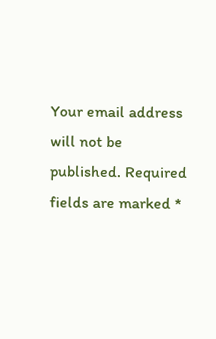Your email address will not be published. Required fields are marked *